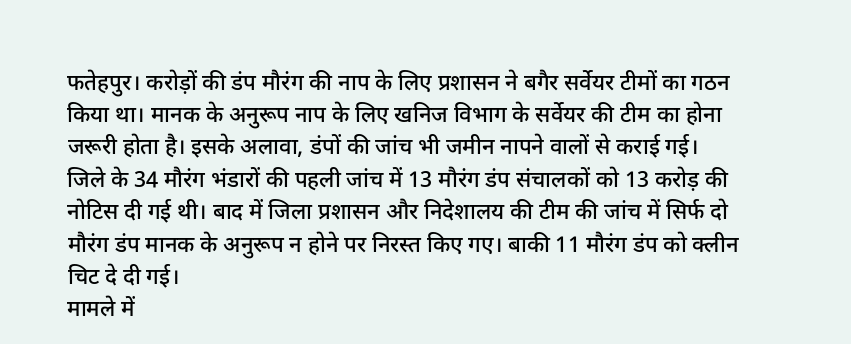फतेहपुर। करोड़ों की डंप मौरंग की नाप के लिए प्रशासन ने बगैर सर्वेयर टीमों का गठन किया था। मानक के अनुरूप नाप के लिए खनिज विभाग के सर्वेयर की टीम का होना जरूरी होता है। इसके अलावा, डंपों की जांच भी जमीन नापने वालों से कराई गई।
जिले के 34 मौरंग भंडारों की पहली जांच में 13 मौरंग डंप संचालकों को 13 करोड़ की नोटिस दी गई थी। बाद में जिला प्रशासन और निदेशालय की टीम की जांच में सिर्फ दो मौरंग डंप मानक के अनुरूप न होने पर निरस्त किए गए। बाकी 11 मौरंग डंप को क्लीन चिट दे दी गई।
मामले में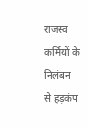राजस्व कर्मियों के निलंबन से हड़कंप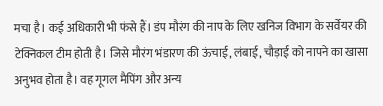मचा है। कई अधिकारी भी फंसे हैं। डंप मौरंग की नाप के लिए खनिज विभाग के सर्वेयर की टेक्निकल टीम होती है। जिसे मौरंग भंडारण की ऊंचाई, लंबाई, चौड़ाई को नापने का खासा अनुभव होता है। वह गूगल मैपिंग और अन्य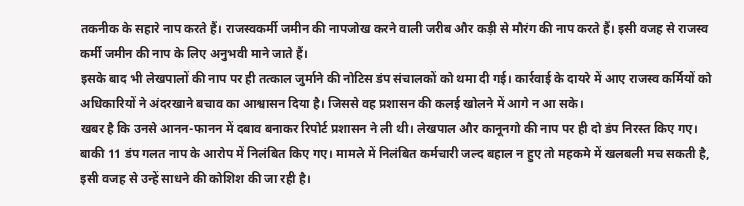तकनीक के सहारे नाप करते हैं। राजस्वकर्मी जमीन की नापजोख करने वाली जरीब और कड़ी से मौरंग की नाप करते हैं। इसी वजह से राजस्व कर्मी जमीन की नाप के लिए अनुभवी माने जाते हैं।
इसके बाद भी लेखपालों की नाप पर ही तत्काल जुर्माने की नोटिस डंप संचालकों को थमा दी गई। कार्रवाई के दायरे में आए राजस्व कर्मियों को अधिकारियों ने अंदरखाने बचाव का आश्वासन दिया है। जिससे वह प्रशासन की कलई खोलने में आगे न आ सके।
खबर है कि उनसे आनन-फानन में दबाव बनाकर रिपोर्ट प्रशासन ने ली थी। लेखपाल और कानूनगो की नाप पर ही दो डंप निरस्त किए गए। बाकी 11 डंप गलत नाप के आरोप में निलंबित किए गए। मामले में निलंबित कर्मचारी जल्द बहाल न हुए तो महकमे में खलबली मच सकती है, इसी वजह से उन्हें साधने की कोशिश की जा रही है।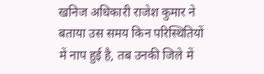खनिज अधिकारी राजेश कुमार ने बताया उस समय किन परिस्थितियों में नाप हुई है, तब उनकी जिले में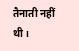तैनाती नहीं थी।